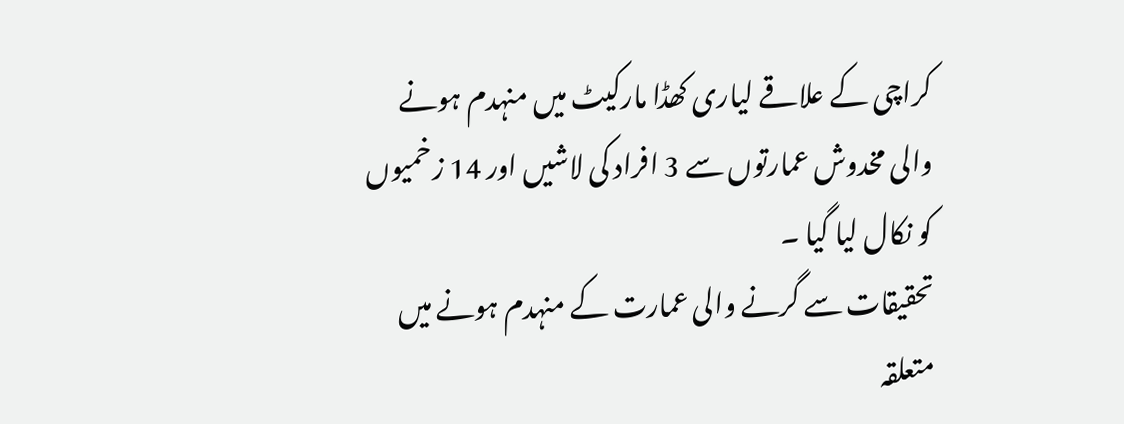کراچی کے علاقے لیاری کھڈا مارکیٹ میں منہدم ہونے والی مخدوش عمارتوں سے 3 افراد کی لاشیں اور 14 زخمیوں کو نکال لیا گیا ۔
تحقیقات سے گرنے والی عمارت کے منہدم ہونے میں متعلقہ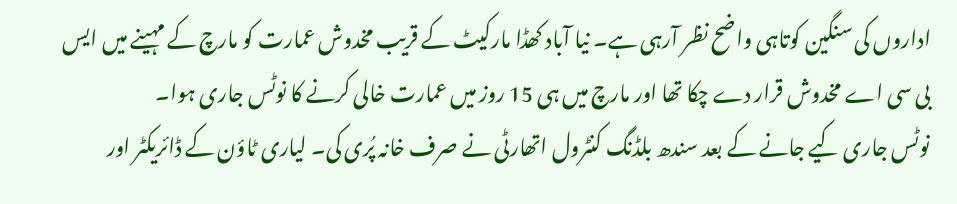اداروں کی سنگین کوتاہی واضح نظر آرہی ہے۔ نیا آباد کھڈا مارکیٹ کے قریب مخدوش عمارت کو مارچ کے مہینے میں ایس بی سی اے مخدوش قرار دے چکا تھا اور مارچ میں ہی 15 روز میں عمارت خالی کرنے کا نوٹس جاری ہوا۔
نوٹس جاری کیے جانے کے بعد سندھ بلڈنگ کنٹرول اتھارٹی نے صرف خانہ پُری کی۔ لیاری ٹاؤن کے ڈائریکٹر اور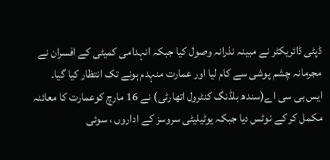ڈپٹی ڈائریکٹر نے مبینہ نذرانہ وصول کیا جبکہ انہدامی کمیٹی کے افسران نے مجرمانہ چشم پوشی سے کام لیا اور عمارت منہدم ہونے تک انتظار کیا گیا۔
ایس بی سی اے(سندھ بلڈنگ کنٹرول اتھارٹی) نے 16 مارچ کوعمارت کا معائنہ مکمل کر کے نوٹس دیا جبکہ یوٹیلیٹی سروسز کے اداروں ، سوئی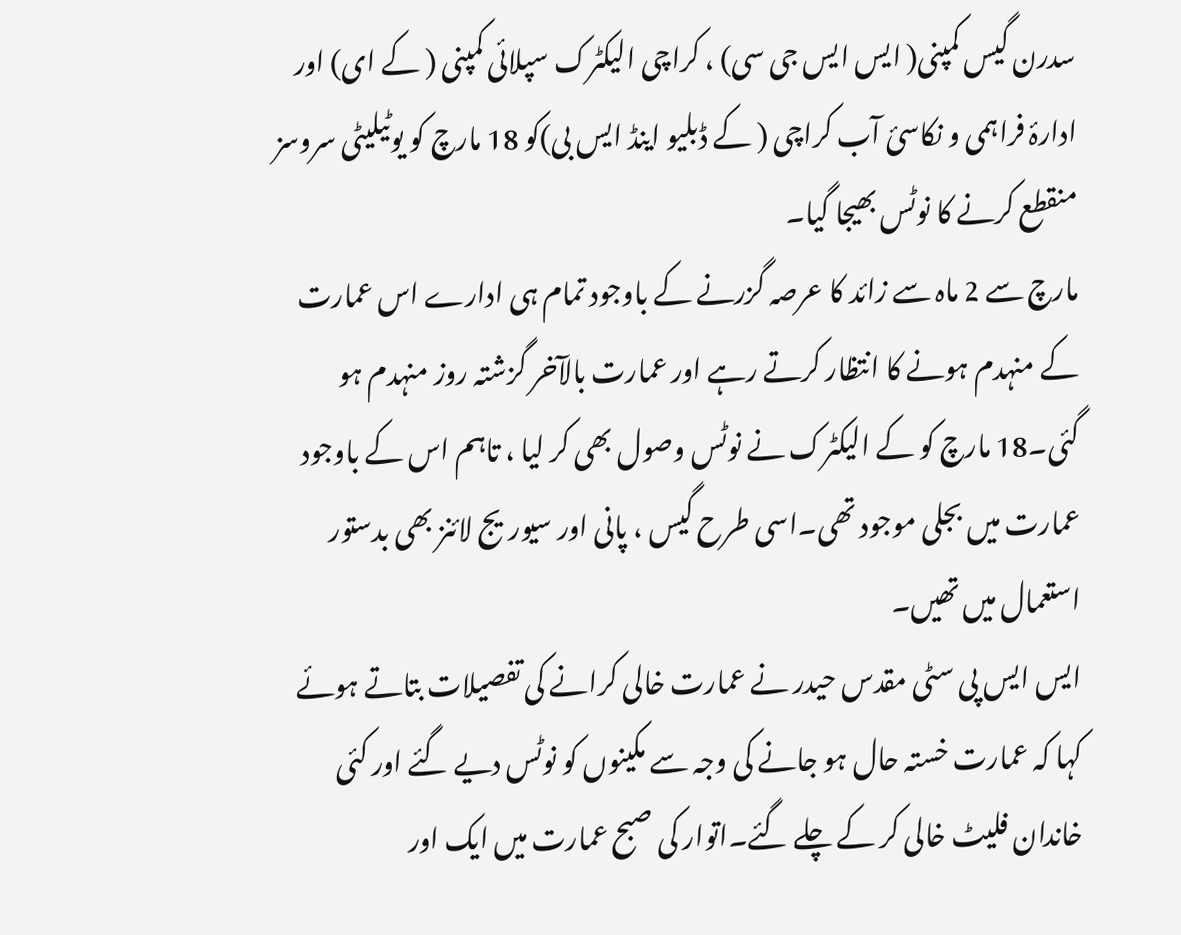سدرن گیس کمپنی( ایس ایس جی سی) ، کراچی الیکٹرک سپلائی کمپنی ( کے ای) اور ادارۂ فراہمی و نکاسئ آب کراچی ( کے ڈبلیو اینڈ ایس بی)کو 18 مارچ کو یوٹیلیٹی سروسز منقطع کرنے کا نوٹس بھیجا گیا۔
مارچ سے 2 ماہ سے زائد کا عرصہ گزرنے کے باوجود تمام ہی ادارے اس عمارت کے منہدم ہونے کا انتظار کرتے رہے اور عمارت بالآخر گزشتہ روز منہدم ہو گئی۔18 مارچ کو کے الیکٹرک نے نوٹس وصول بھی کر لیا ، تاہم اس کے باوجود عمارت میں بجلی موجود تھی۔اسی طرح گیس ، پانی اور سیوریج لائنز بھی بدستور استعمال میں تھیں۔
ایس ایس پی سٹی مقدس حیدر نے عمارت خالی کرانے کی تفصیلات بتاتے ہوئے کہا کہ عمارت خستہ حال ہو جانے کی وجہ سے مکینوں کو نوٹس دیے گئے اور کئی خاندان فلیٹ خالی کر کے چلے گئے۔اتوار کی صبح عمارت میں ایک اور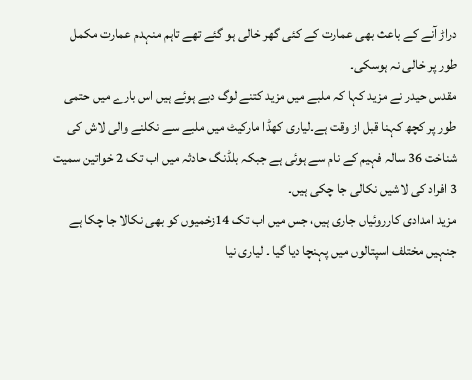دراڑ آنے کے باعث بھی عمارت کے کئی گھر خالی ہو گئے تھے تاہم منہدم عمارت مکمل طور پر خالی نہ ہوسکی۔
مقدس حیدر نے مزید کہا کہ ملبے میں مزید کتنے لوگ دبے ہوئے ہیں اس بارے میں حتمی طور پر کچھ کہنا قبل از وقت ہے۔لیاری کھڈا مارکیٹ میں ملبے سے نکلنے والی لاش کی شناخت 36 سالہ فہیم کے نام سے ہوئی ہے جبکہ بلڈنگ حادثہ میں اب تک 2 خواتین سمیت 3 افراد کی لاشیں نکالی جا چکی ہیں۔
مزید امدادی کارروئیاں جاری ہیں، جس میں اب تک 14زخمیوں کو بھی نکالا جا چکا ہے جنہیں مختلف اسپتالوں میں پہنچا دیا گیا ۔ لیاری نیا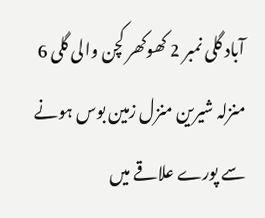آباد گلی نمبر 2 کھوکھر کچن والی گلی 6 منزلہ شیرین منزل زمین بوس ہونے سے پورے علاقے میں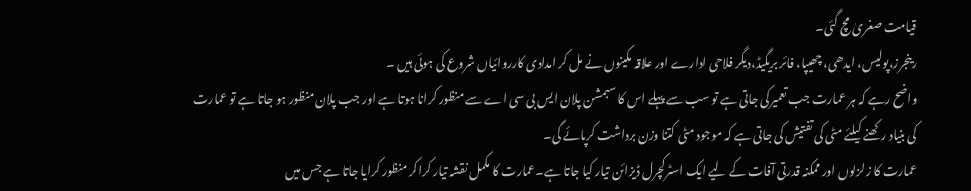قیامت صغریٰ مچ گئی۔
رینجرز،پولیس، ایدھی، چھیپا، فائر بریگیڈ،دیگر فلاحی ادارے اور علاقہ مکینوں نے مل کر امدادی کارروائیاں شروع کی ہوئی ہیں ۔
واضح رہے کہ ہر عمارت جب تعمیرکی جاتی ہے تو سب سے پہلے اس کا سبمشن پلان ایس بی سی اے سے منظور کرانا ہوتا ہے اور جب پلان منظور ہو جاتا ہے تو عمارت کی بنیاد رکھنے کیلئے مٹی کی تفتیش کی جاتی ہے کہ موجود مٹی کتنا وزن برداشت کرپائے گی۔
عمارت کا زلزلوں اور ممکنہ قدرتی آفات کے لیے ایک اسٹرکچرل ڈیزائن تیار کیا جاتا ہے۔عمارت کا مکمل نقشہ تیار کراکر منظور کرایا جاتا ہے جس میں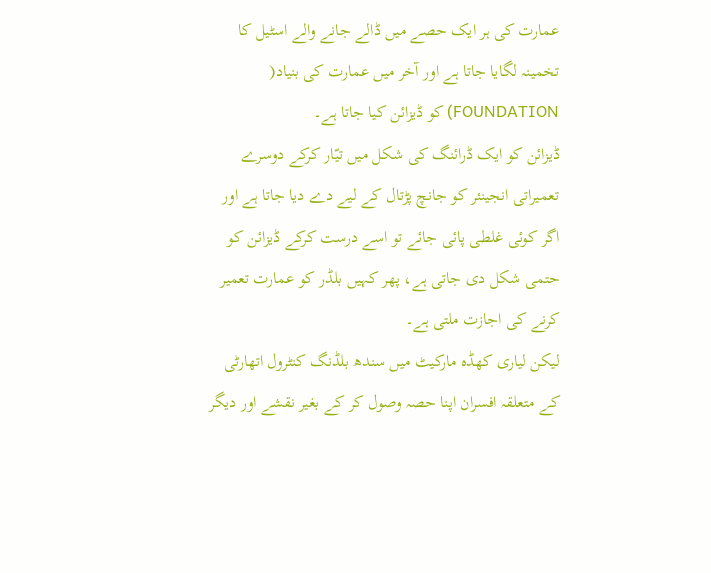عمارت کی ہر ایک حصے میں ڈالے جانے والے اسٹیل کا تخمینہ لگایا جاتا ہے اور آخر میں عمارت کی بنیاد( FOUNDATION) کو ڈیزائن کیا جاتا ہے۔
ڈیزائن کو ایک ڈرائنگ کی شکل میں تیّار کرکے دوسرے تعمیراتی انجینئر کو جانچ پڑتال کے لیے دے دیا جاتا ہے اور اگر کوئی غلطی پائی جائے تو اسے درست کرکے ڈیزائن کو حتمی شکل دی جاتی ہے، پھر کہیں بلڈر کو عمارت تعمیر کرنے کی اجازت ملتی ہے۔
لیکن لیاری کھڈہ مارکیٹ میں سندھ بلڈنگ کنٹرول اتھارٹی کے متعلقہ افسران اپنا حصہ وصول کر کے بغیر نقشے اور دیگر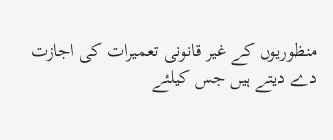منظوریوں کے غیر قانونی تعمیرات کی اجازت دے دیتے ہیں جس کیلئے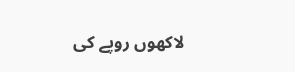لاکھوں روپے کی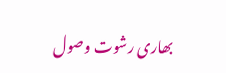بھاری رشوت وصول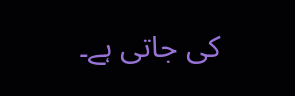کی جاتی ہے۔